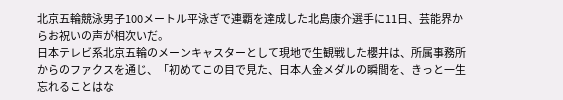北京五輪競泳男子100メートル平泳ぎで連覇を達成した北島康介選手に11日、芸能界からお祝いの声が相次いだ。
日本テレビ系北京五輪のメーンキャスターとして現地で生観戦した櫻井は、所属事務所からのファクスを通じ、「初めてこの目で見た、日本人金メダルの瞬間を、きっと一生忘れることはな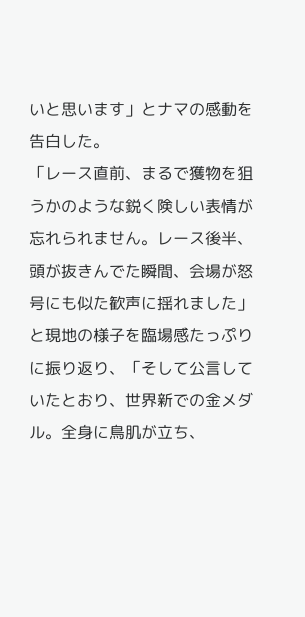いと思います」とナマの感動を告白した。
「レース直前、まるで獲物を狙うかのような鋭く険しい表情が忘れられません。レース後半、頭が抜きんでた瞬間、会場が怒号にも似た歓声に揺れました」と現地の様子を臨場感たっぷりに振り返り、「そして公言していたとおり、世界新での金メダル。全身に鳥肌が立ち、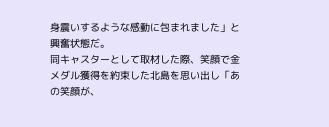身震いするような感動に包まれました」と興奮状態だ。
同キャスターとして取材した際、笑顔で金メダル獲得を約束した北島を思い出し「あの笑顔が、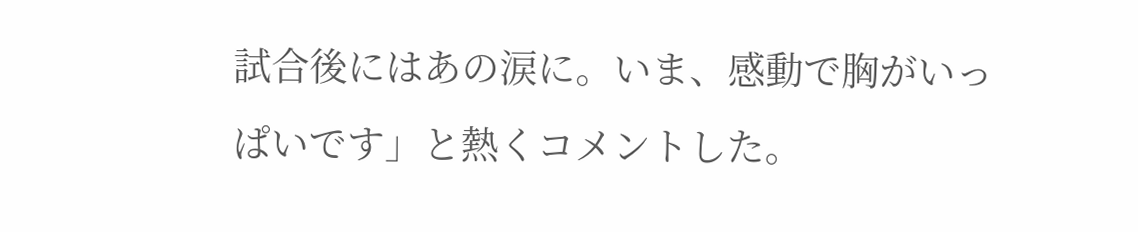試合後にはあの涙に。いま、感動で胸がいっぱいです」と熱くコメントした。